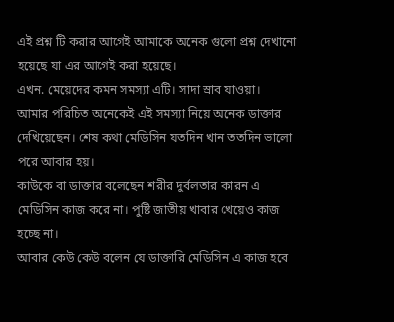এই প্রশ্ন টি করার আগেই আমাকে অনেক গুলো প্রশ্ন দেখানো হয়েছে যা এর আগেই করা হয়েছে।
এখন. মেয়েদের কমন সমস্যা এটি। সাদা স্রাব যাওয়া।
আমার পরিচিত অনেকেই এই সমস্যা নিয়ে অনেক ডাক্তার দেখিয়েছেন। শেষ কথা মেডিসিন যতদিন খান ততদিন ভালো পরে আবার হয়।
কাউকে বা ডাক্তার বলেছেন শরীর দুর্বলতার কারন এ মেডিসিন কাজ করে না। পুষ্টি জাতীয় খাবার খেয়েও কাজ হচ্ছে না।
আবার কেউ কেউ বলেন যে ডাক্তারি মেডিসিন এ কাজ হবে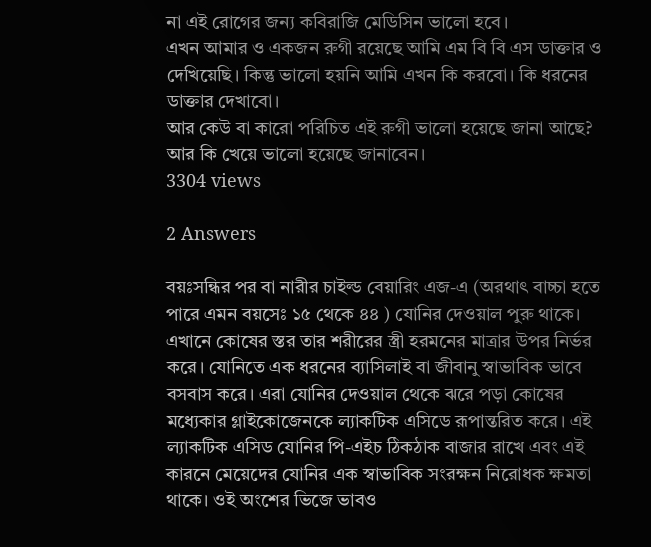না এই রোগের জন্য কবিরাজি মেডিসিন ভালো হবে।
এখন আমার ও একজন রুগী রয়েছে আমি এম বি বি এস ডাক্তার ও দেখিয়েছি। কিন্তু ভালো হয়নি আমি এখন কি করবো। কি ধরনের ডাক্তার দেখাবো।
আর কেউ বা কারো পরিচিত এই রুগী ভালো হয়েছে জানা আছে? আর কি খেয়ে ভালো হয়েছে জানাবেন।
3304 views

2 Answers

বয়ঃসন্ধির পর বা নারীর চাইল্ড বেয়ারিং এজ-এ (অরথাৎ বাচ্চা হতে পারে এমন বয়সেঃ ১৫ থেকে ৪৪ ) যোনির দেওয়াল পুরু থাকে। এখানে কোষের স্তর তার শরীরের স্ত্রী হরমনের মাত্রার উপর নির্ভর করে। যোনিতে এক ধরনের ব্যাসিলাই বা জীবানু স্বাভাবিক ভাবে বসবাস করে। এরা যোনির দেওয়াল থেকে ঝরে পড়া কোষের মধ্যেকার গ্লাইকোজেনকে ল্যাকটিক এসিডে রূপান্তরিত করে। এই ল্যাকটিক এসিড যোনির পি-এইচ ঠিকঠাক বাজার রাখে এবং এই কারনে মেয়েদের যোনির এক স্বাভাবিক সংরক্ষন নিরোধক ক্ষমতা থাকে। ওই অংশের ভিজে ভাবও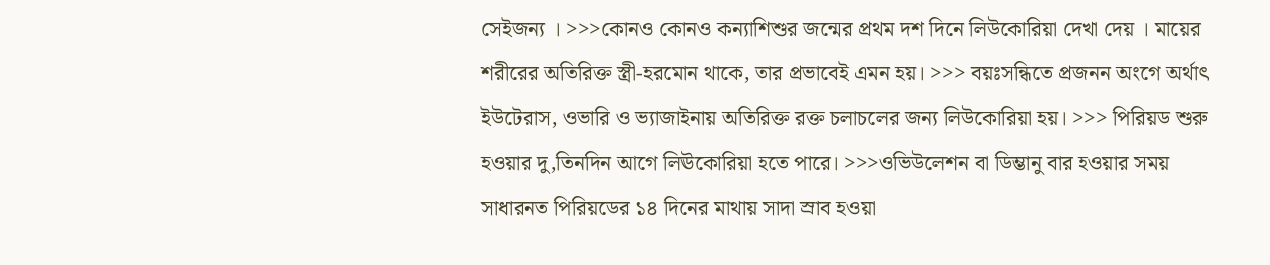সেইজন্য । >>>কোনও কোনও কন্যাশিশুর জন্মের প্রথম দশ দিনে লিউকোরিয়া দেখা দেয় । মায়ের শরীরের অতিরিক্ত স্ত্রী-হরমোন থাকে, তার প্রভাবেই এমন হয়। >>> বয়ঃসন্ধিতে প্রজনন অংগে অর্থাৎ ইউটেরাস, ওভারি ও ভ্যাজাইনায় অতিরিক্ত রক্ত চলাচলের জন্য লিউকোরিয়া হয়। >>> পিরিয়ড শুরু হওয়ার দু,তিনদিন আগে লিঊকোরিয়া হতে পারে। >>>ওভিউলেশন বা ডিম্ভানু বার হওয়ার সময় সাধারনত পিরিয়ডের ১৪ দিনের মাথায় সাদা স্রাব হওয়া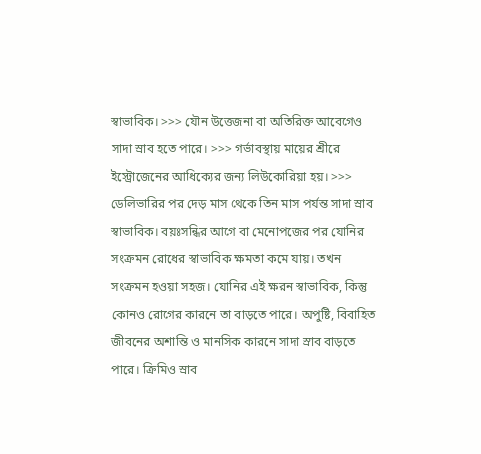স্বাভাবিক। >>> যৌন উত্তেজনা বা অতিরিক্ত আবেগেও সাদা স্রাব হতে পারে। >>> গর্ভাবস্থায় মায়ের শ্রীরে ইস্ট্রোজেনের আধিক্যের জন্য লিউকোরিয়া হয়। >>> ডেলিভারির পর দেড় মাস থেকে তিন মাস পর্যন্ত সাদা স্রাব স্বাভাবিক। বয়ঃসন্ধির আগে বা মেনোপজের পর যোনির সংক্রমন রোধের স্বাভাবিক ক্ষমতা কমে যায়। তখন সংক্রমন হওয়া সহজ। যোনির এই ক্ষরন স্বাভাবিক, কিন্তু কোনও রোগের কারনে তা বাড়তে পারে। অপুষ্টি, বিবাহিত জীবনের অশান্তি ও মানসিক কারনে সাদা স্রাব বাড়তে পারে। ক্রিমিও স্রাব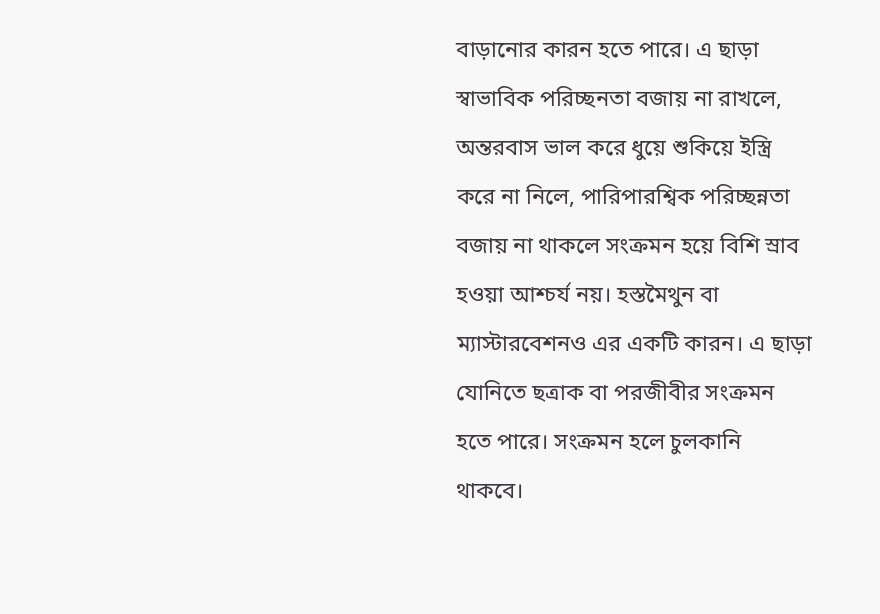বাড়ানোর কারন হতে পারে। এ ছাড়া স্বাভাবিক পরিচ্ছনতা বজায় না রাখলে, অন্তরবাস ভাল করে ধুয়ে শুকিয়ে ইস্ত্রি করে না নিলে, পারিপারশ্বিক পরিচ্ছন্নতা বজায় না থাকলে সংক্রমন হয়ে বিশি স্রাব হওয়া আশ্চর্য নয়। হস্তমৈথুন বা ম্যাস্টারবেশনও এর একটি কারন। এ ছাড়া যোনিতে ছত্রাক বা পরজীবীর সংক্রমন হতে পারে। সংক্রমন হলে চুলকানি থাকবে।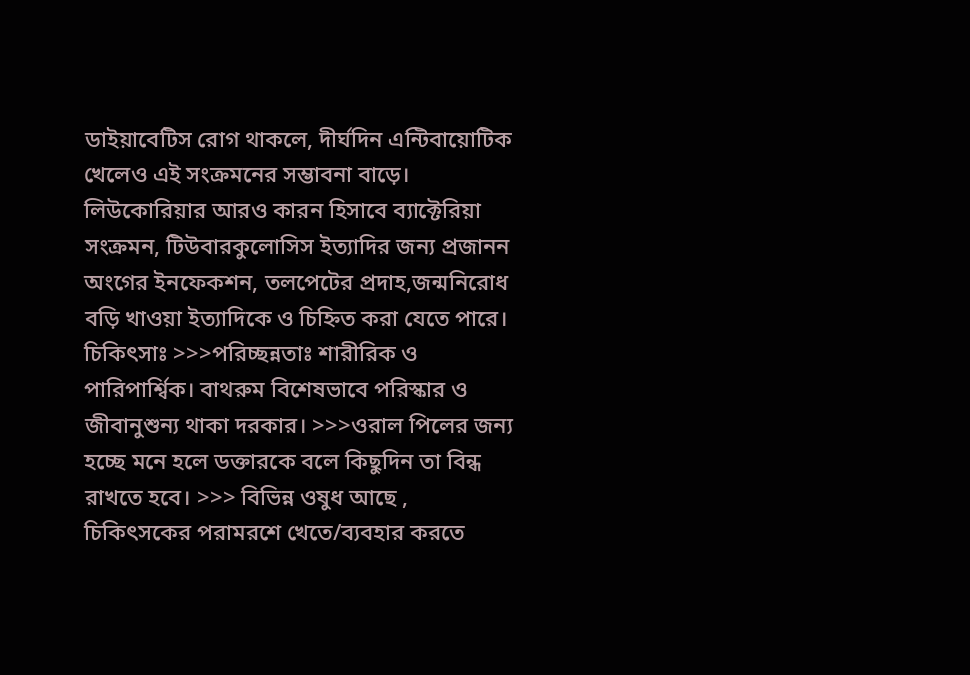ডাইয়াবেটিস রোগ থাকলে, দীর্ঘদিন এন্টিবায়োটিক খেলেও এই সংক্রমনের সম্ভাবনা বাড়ে। লিউকোরিয়ার আরও কারন হিসাবে ব্যাক্টেরিয়া সংক্রমন, টিউবারকুলোসিস ইত্যাদির জন্য প্রজানন অংগের ইনফেকশন, তলপেটের প্রদাহ,জন্মনিরোধ বড়ি খাওয়া ইত্যাদিকে ও চিহ্নিত করা যেতে পারে। চিকিৎসাঃ >>>পরিচ্ছন্নতাঃ শারীরিক ও পারিপার্শ্বিক। বাথরুম বিশেষভাবে পরিস্কার ও জীবানুশুন্য থাকা দরকার। >>>ওরাল পিলের জন্য হচ্ছে মনে হলে ডক্তারকে বলে কিছুদিন তা বিন্ধ রাখতে হবে। >>> বিভিন্ন ওষুধ আছে , চিকিৎসকের পরামরশে খেতে/ব্যবহার করতে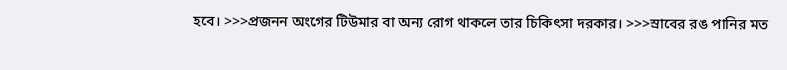হবে। >>>প্রজনন অংগের টিউমার বা অন্য রোগ থাকলে তার চিকিৎসা দরকার। >>>স্রাবের রঙ পানির মত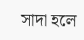সাদা হলে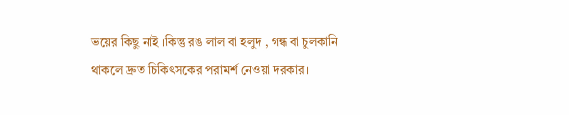ভয়ের কিছু নাই ।কিন্তু রঙ লাল বা হলুদ , গন্ধ বা চুলকানি থাকলে দ্রুত চিকিৎসকের পরামর্শ নেওয়া দরকার।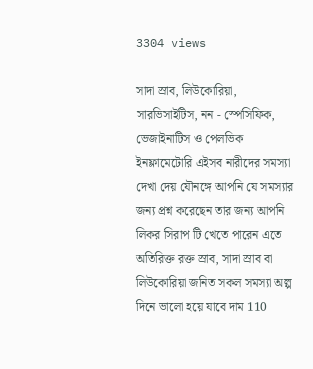3304 views

সাদা স্রাব, লিউকোরিয়া, সারভিসাইটিস, নন - স্পেসিফিক, ভেজাইনাটিস ও পেলভিক ইনফ্লামেটোরি এইসব নারীদের সমস্যা দেখা দেয় যৌনঙ্গে আপনি যে সমস্যার জন্য প্রশ্ন করেছেন তার জন্য আপনি লিকর সিরাপ টি খেতে পারেন এতে অতিরিক্ত রক্ত স্রাব, সাদা স্রাব বা লিউকোরিয়া জনিত সকল সমস্যা অল্প দিনে ভালো হয়ে যাবে দাম 110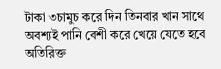টাকা ৩চামুচ করে দিন তিনবার খান সাথে অবশ্যই পানি বেশী করে খেয়ে যেতে হবে অতিরিক্ত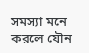সমস্যা মনে করলে যৌন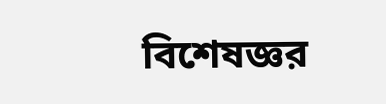বিশেষজ্ঞর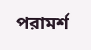পরামর্শ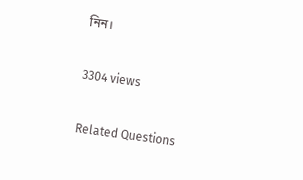নিন।

3304 views

Related Questions